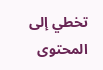تخطي إلى المحتوى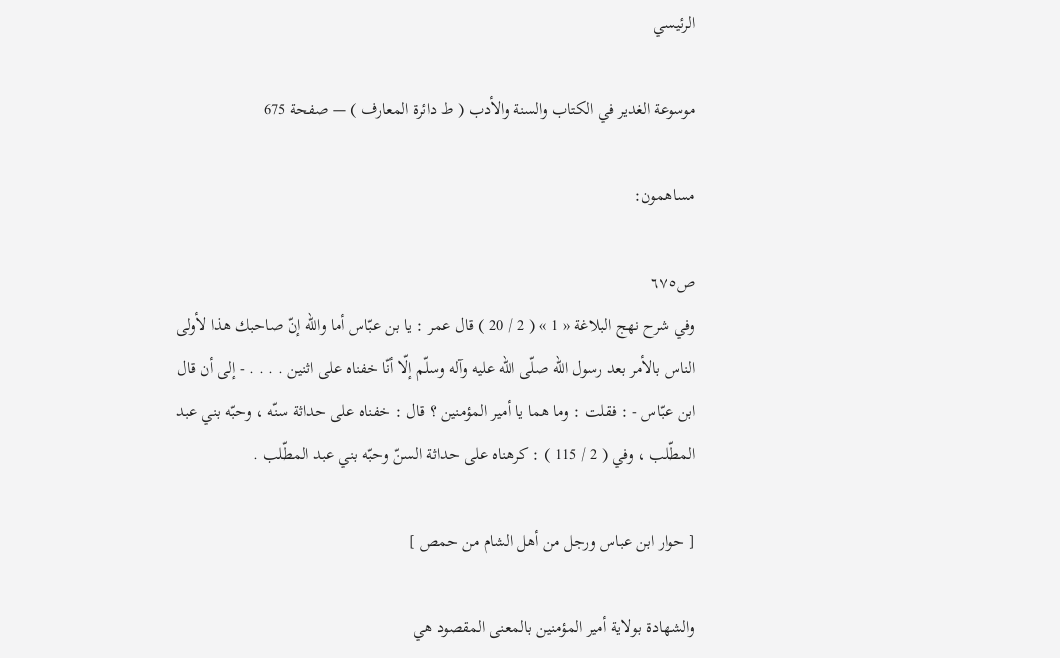الرئيسي

موسوعة الغدير في الكتاب والسنة والأدب ( ط دائرة المعارف ) — صفحة 675

مساهمون:

ص٦٧٥
وفي شرح نهج البلاغة « 1 » ( 2 / 20 ) قال عمر : يا بن عبّاس أما واللّه إنّ صاحبك هذا لأولى الناس بالأمر بعد رسول اللّه صلّى اللّه عليه وآله وسلّم إلّا أنّا خفناه على اثنين . . . . - إلى أن قال ابن عبّاس - : فقلت : وما هما يا أمير المؤمنين ؟ قال : خفناه على حداثة سنّه ، وحبّه بني عبد المطّلب ، وفي ( 2 / 115 ) : كرهناه على حداثة السنّ وحبّه بني عبد المطّلب .

[ حوار ابن عباس ورجل من أهل الشام من حمص ]

والشهادة بولاية أمير المؤمنين بالمعنى المقصود هي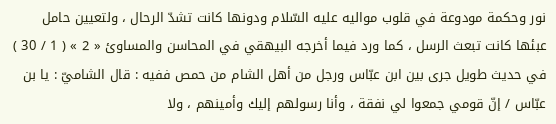نور وحكمة مودوعة في قلوب مواليه عليه السّلام ودونها كانت تشدّ الرحال ، ولتعيين حامل عبئها كانت تبعث الرسل ، كما ورد فيما أخرجه البيهقي في المحاسن والمساوئ « 2 » ( 1 / 30 ) في حديث طويل جرى بين ابن عبّاس ورجل من أهل الشام من حمص ففيه : قال الشاميّ : يا بن عبّاس / إنّ قومي جمعوا لي نفقة ، وأنا رسولهم إليك وأمينهم ، ولا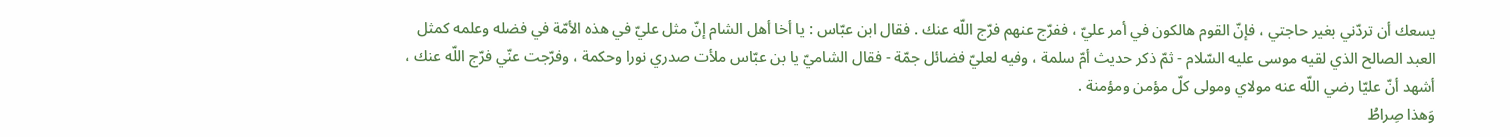يسعك أن تردّني بغير حاجتي ، فإنّ القوم هالكون في أمر عليّ ، ففرّج عنهم فرّج اللّه عنك . فقال ابن عبّاس : يا أخا أهل الشام إنّ مثل عليّ في هذه الأمّة في فضله وعلمه كمثل العبد الصالح الذي لقيه موسى عليه السّلام - ثمّ ذكر حديث أمّ سلمة ، وفيه لعليّ فضائل جمّة - فقال الشاميّ يا بن عبّاس ملأت صدري نورا وحكمة ، وفرّجت عنّي فرّج اللّه عنك ، أشهد أنّ عليّا رضي اللّه عنه مولاي ومولى كلّ مؤمن ومؤمنة .
وَهذا صِراطُ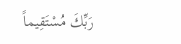رَبِّكَ مُسْتَقِيماً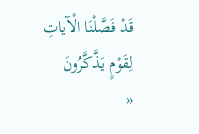قَدْ فَصَّلْنَا الْآياتِ لِقَوْمٍ يَذَّكَّرُونَ
«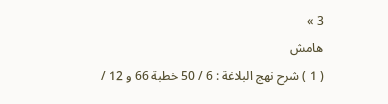3 »
هامش
( 1 ) شرح نهج البلاغة : 6 / 50 خطبة 66 و 12 /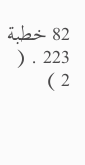82 خطبة 223 . ( 2 )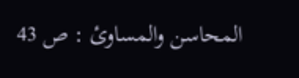المحاسن والمساوئ : ص 43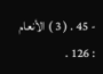- 45 . ( 3 ) الأنعام : 126 .